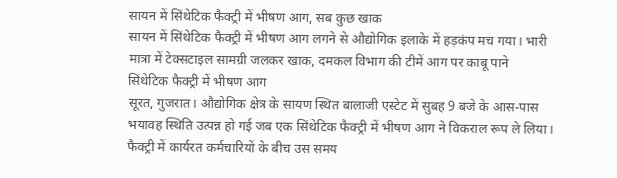सायन में सिंथेटिक फैक्ट्री में भीषण आग, सब कुछ खाक
सायन में सिंथेटिक फैक्ट्री में भीषण आग लगने से औद्योगिक इलाके में हड़कंप मच गया। भारी मात्रा में टेक्सटाइल सामग्री जलकर खाक, दमकल विभाग की टीमें आग पर काबू पाने
सिंथेटिक फैक्ट्री में भीषण आग
सूरत, गुजरात। औद्योगिक क्षेत्र के सायण स्थित बालाजी एस्टेट में सुबह 9 बजे के आस-पास भयावह स्थिति उत्पन्न हो गई जब एक सिंथेटिक फैक्ट्री में भीषण आग ने विकराल रूप ले लिया। फैक्ट्री में कार्यरत कर्मचारियों के बीच उस समय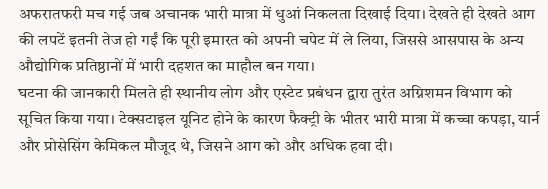अफरातफरी मच गई जब अचानक भारी मात्रा में धुआं निकलता दिखाई दिया। देखते ही देखते आग की लपटें इतनी तेज हो गईं कि पूरी इमारत को अपनी चपेट में ले लिया, जिससे आसपास के अन्य औद्योगिक प्रतिष्ठानों में भारी दहशत का माहौल बन गया।
घटना की जानकारी मिलते ही स्थानीय लोग और एस्टेट प्रबंधन द्वारा तुरंत अग्निशमन विभाग को सूचित किया गया। टेक्सटाइल यूनिट होने के कारण फैक्ट्री के भीतर भारी मात्रा में कच्चा कपड़ा, यार्न और प्रोसेसिंग केमिकल मौजूद थे, जिसने आग को और अधिक हवा दी।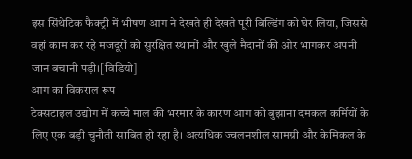इस सिंथेटिक फैक्ट्री में भीषण आग ने देखते ही देखते पूरी बिल्डिंग को घेर लिया, जिससे वहां काम कर रहे मजदूरों को सुरक्षित स्थानों और खुले मैदानों की ओर भागकर अपनी जान बचानी पड़ी।[विडियो]
आग का विकराल रूप
टेक्सटाइल उद्योग में कच्चे माल की भरमार के कारण आग को बुझाना दमकल कर्मियों के लिए एक बड़ी चुनौती साबित हो रहा है। अत्यधिक ज्वलनशील सामग्री और केमिकल के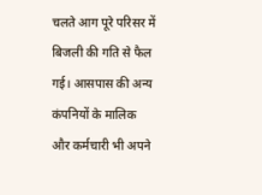चलते आग पूरे परिसर में बिजली की गति से फैल गई। आसपास की अन्य कंपनियों के मालिक और कर्मचारी भी अपने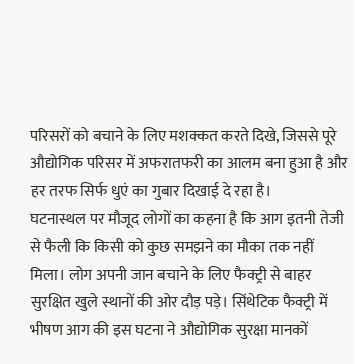परिसरों को बचाने के लिए मशक्कत करते दिखे, जिससे पूरे औद्योगिक परिसर में अफरातफरी का आलम बना हुआ है और हर तरफ सिर्फ धुएं का गुबार दिखाई दे रहा है।
घटनास्थल पर मौजूद लोगों का कहना है कि आग इतनी तेजी से फैली कि किसी को कुछ समझने का मौका तक नहीं मिला। लोग अपनी जान बचाने के लिए फैक्ट्री से बाहर सुरक्षित खुले स्थानों की ओर दौड़ पड़े। सिंथेटिक फैक्ट्री में भीषण आग की इस घटना ने औद्योगिक सुरक्षा मानकों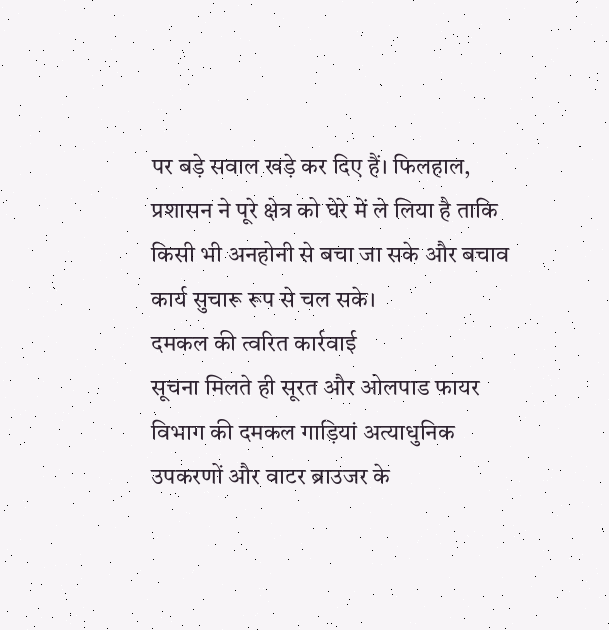पर बड़े सवाल खड़े कर दिए हैं। फिलहाल, प्रशासन ने पूरे क्षेत्र को घेरे में ले लिया है ताकि किसी भी अनहोनी से बचा जा सके और बचाव कार्य सुचारू रूप से चल सके।
दमकल की त्वरित कार्रवाई
सूचना मिलते ही सूरत और ओलपाड फायर विभाग की दमकल गाड़ियां अत्याधुनिक उपकरणों और वाटर ब्राउजर के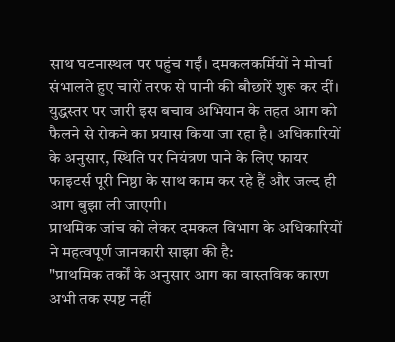साथ घटनास्थल पर पहुंच गईं। दमकलकर्मियों ने मोर्चा संभालते हुए चारों तरफ से पानी की बौछारें शुरू कर दीं। युद्धस्तर पर जारी इस बचाव अभियान के तहत आग को फैलने से रोकने का प्रयास किया जा रहा है। अधिकारियों के अनुसार, स्थिति पर नियंत्रण पाने के लिए फायर फाइटर्स पूरी निष्ठा के साथ काम कर रहे हैं और जल्द ही आग बुझा ली जाएगी।
प्राथमिक जांच को लेकर दमकल विभाग के अधिकारियों ने महत्वपूर्ण जानकारी साझा की है:
"प्राथमिक तर्कों के अनुसार आग का वास्तविक कारण अभी तक स्पष्ट नहीं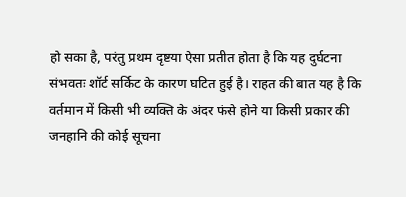हो सका है, परंतु प्रथम दृष्टया ऐसा प्रतीत होता है कि यह दुर्घटना संभवतः शॉर्ट सर्किट के कारण घटित हुई है। राहत की बात यह है कि वर्तमान में किसी भी व्यक्ति के अंदर फंसे होने या किसी प्रकार की जनहानि की कोई सूचना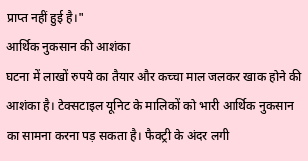प्राप्त नहीं हुई है।"
आर्थिक नुकसान की आशंका
घटना में लाखों रुपये का तैयार और कच्चा माल जलकर खाक होने की आशंका है। टेक्सटाइल यूनिट के मालिकों को भारी आर्थिक नुकसान का सामना करना पड़ सकता है। फैक्ट्री के अंदर लगी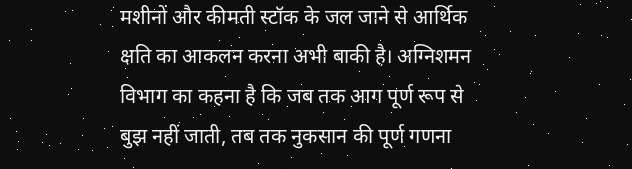मशीनों और कीमती स्टॉक के जल जाने से आर्थिक क्षति का आकलन करना अभी बाकी है। अग्निशमन विभाग का कहना है कि जब तक आग पूर्ण रूप से बुझ नहीं जाती, तब तक नुकसान की पूर्ण गणना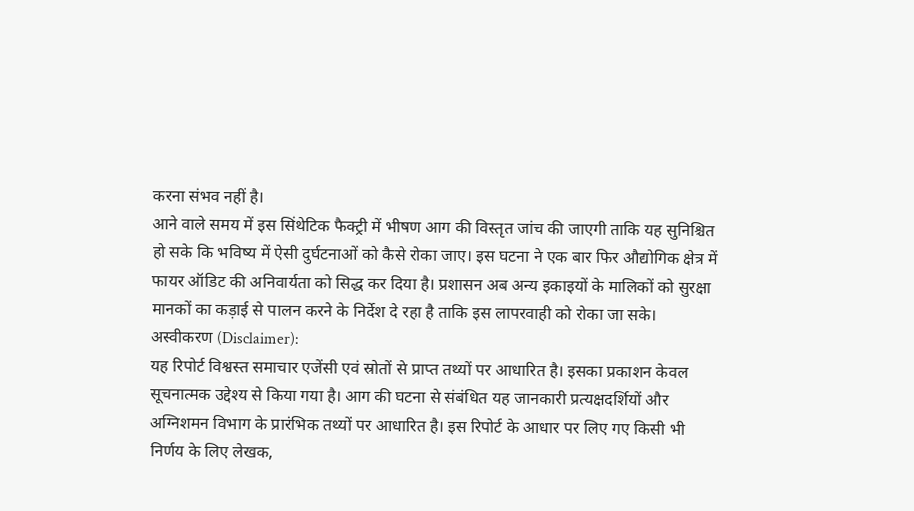करना संभव नहीं है।
आने वाले समय में इस सिंथेटिक फैक्ट्री में भीषण आग की विस्तृत जांच की जाएगी ताकि यह सुनिश्चित हो सके कि भविष्य में ऐसी दुर्घटनाओं को कैसे रोका जाए। इस घटना ने एक बार फिर औद्योगिक क्षेत्र में फायर ऑडिट की अनिवार्यता को सिद्ध कर दिया है। प्रशासन अब अन्य इकाइयों के मालिकों को सुरक्षा मानकों का कड़ाई से पालन करने के निर्देश दे रहा है ताकि इस लापरवाही को रोका जा सके।
अस्वीकरण (Disclaimer):
यह रिपोर्ट विश्वस्त समाचार एजेंसी एवं स्रोतों से प्राप्त तथ्यों पर आधारित है। इसका प्रकाशन केवल सूचनात्मक उद्देश्य से किया गया है। आग की घटना से संबंधित यह जानकारी प्रत्यक्षदर्शियों और अग्निशमन विभाग के प्रारंभिक तथ्यों पर आधारित है। इस रिपोर्ट के आधार पर लिए गए किसी भी निर्णय के लिए लेखक,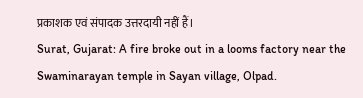प्रकाशक एवं संपादक उत्तरदायी नहीं हैं।
Surat, Gujarat: A fire broke out in a looms factory near the Swaminarayan temple in Sayan village, Olpad.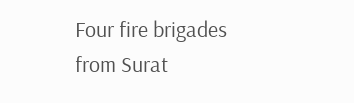Four fire brigades from Surat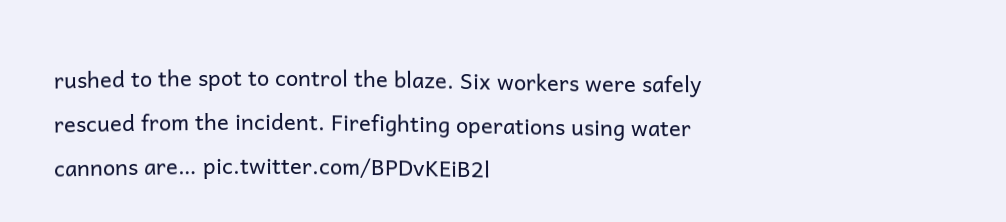rushed to the spot to control the blaze. Six workers were safely rescued from the incident. Firefighting operations using water cannons are… pic.twitter.com/BPDvKEiB2l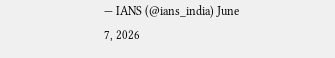— IANS (@ians_india) June 7, 2026